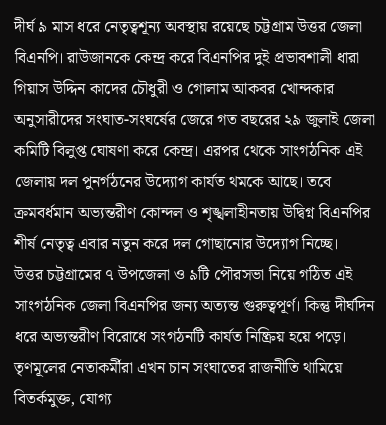দীর্ঘ ৯ মাস ধরে নেতৃত্বশূন্য অবস্থায় রয়েছে চট্টগ্রাম উত্তর জেলা বিএনপি। রাউজানকে কেন্দ্র করে বিএনপির দুই প্রভাবশালী ধারা গিয়াস উদ্দিন কাদের চৌধুরী ও গোলাম আকবর খোন্দকার অনুসারীদের সংঘাত-সংঘর্ষের জেরে গত বছরের ২৯ জুলাই জেলা কমিটি বিলুপ্ত ঘোষণা করে কেন্দ্র। এরপর থেকে সাংগঠনিক এই জেলায় দল পুনর্গঠনের উদ্যোগ কার্যত থমকে আছে। তবে ক্রমবর্ধমান অভ্যন্তরীণ কোন্দল ও শৃঙ্খলাহীনতায় উদ্বিগ্ন বিএনপির শীর্ষ নেতৃত্ব এবার নতুন করে দল গোছানোর উদ্যোগ নিচ্ছে।
উত্তর চট্টগ্রামের ৭ উপজেলা ও ৯টি পৌরসভা নিয়ে গঠিত এই সাংগঠনিক জেলা বিএনপির জন্য অত্যন্ত গুরুত্বপূর্ণ। কিন্তু দীর্ঘদিন ধরে অভ্যন্তরীণ বিরোধে সংগঠনটি কার্যত নিষ্ক্রিয় হয়ে পড়ে। তৃণমূলের নেতাকর্মীরা এখন চান সংঘাতের রাজনীতি থামিয়ে বিতর্কমুক্ত, যোগ্য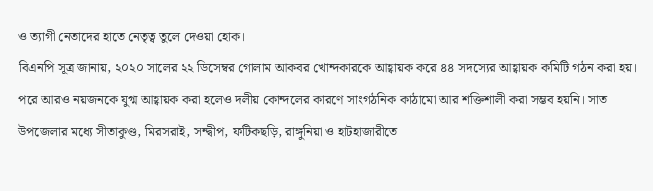ও ত্যাগী নেতাদের হাতে নেতৃত্ব তুলে দেওয়া হোক।
বিএনপি সূত্র জানায়, ২০২০ সালের ২২ ডিসেম্বর গোলাম আকবর খোন্দকারকে আহ্বায়ক করে ৪৪ সদস্যের আহ্বায়ক কমিটি গঠন করা হয়। পরে আরও নয়জনকে যুগ্ম আহ্বায়ক করা হলেও দলীয় কোন্দলের কারণে সাংগঠনিক কাঠামো আর শক্তিশালী করা সম্ভব হয়নি। সাত উপজেলার মধ্যে সীতাকুণ্ড, মিরসরাই, সন্দ্বীপ, ফটিকছড়ি, রাঙ্গুনিয়া ও হাটহাজারীতে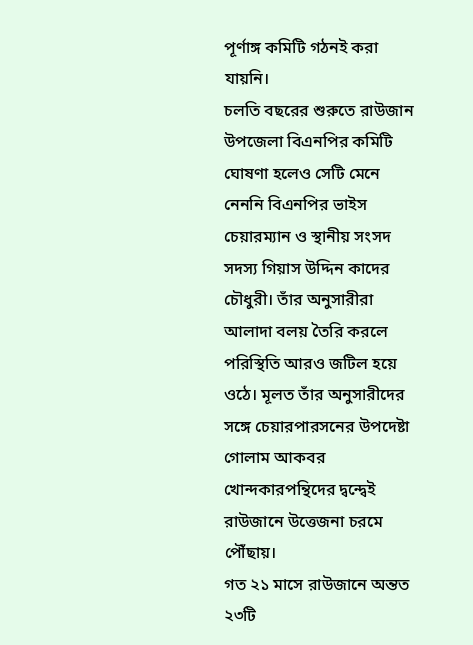পূর্ণাঙ্গ কমিটি গঠনই করা যায়নি।
চলতি বছরের শুরুতে রাউজান উপজেলা বিএনপির কমিটি ঘোষণা হলেও সেটি মেনে নেননি বিএনপির ভাইস চেয়ারম্যান ও স্থানীয় সংসদ সদস্য গিয়াস উদ্দিন কাদের চৌধুরী। তাঁর অনুসারীরা আলাদা বলয় তৈরি করলে পরিস্থিতি আরও জটিল হয়ে ওঠে। মূলত তাঁর অনুসারীদের সঙ্গে চেয়ারপারসনের উপদেষ্টা গোলাম আকবর খোন্দকারপন্থিদের দ্বন্দ্বেই রাউজানে উত্তেজনা চরমে পৌঁছায়।
গত ২১ মাসে রাউজানে অন্তত ২৩টি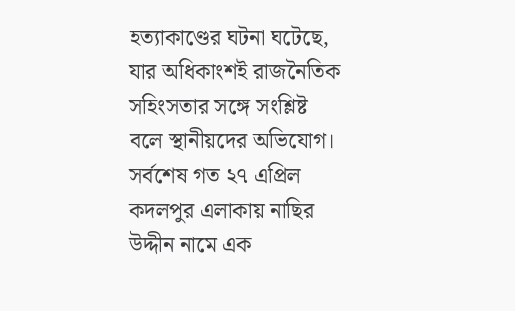হত্যাকাণ্ডের ঘটনা ঘটেছে, যার অধিকাংশই রাজনৈতিক সহিংসতার সঙ্গে সংশ্লিষ্ট বলে স্থানীয়দের অভিযোগ।
সর্বশেষ গত ২৭ এপ্রিল কদলপুর এলাকায় নাছির উদ্দীন নামে এক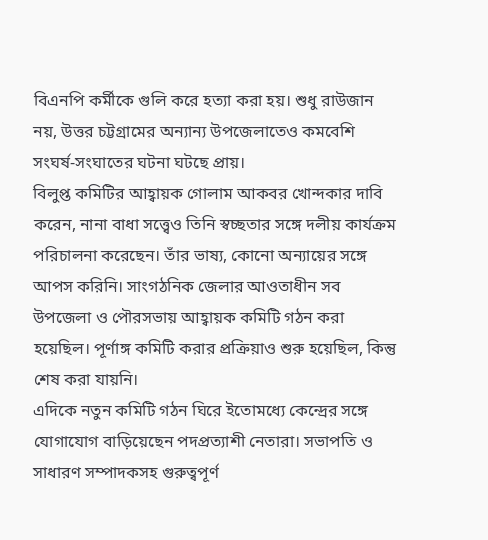বিএনপি কর্মীকে গুলি করে হত্যা করা হয়। শুধু রাউজান নয়, উত্তর চট্টগ্রামের অন্যান্য উপজেলাতেও কমবেশি সংঘর্ষ-সংঘাতের ঘটনা ঘটছে প্রায়।
বিলুপ্ত কমিটির আহ্বায়ক গোলাম আকবর খোন্দকার দাবি করেন, নানা বাধা সত্ত্বেও তিনি স্বচ্ছতার সঙ্গে দলীয় কার্যক্রম পরিচালনা করেছেন। তাঁর ভাষ্য, কোনো অন্যায়ের সঙ্গে আপস করিনি। সাংগঠনিক জেলার আওতাধীন সব উপজেলা ও পৌরসভায় আহ্বায়ক কমিটি গঠন করা হয়েছিল। পূর্ণাঙ্গ কমিটি করার প্রক্রিয়াও শুরু হয়েছিল, কিন্তু শেষ করা যায়নি।
এদিকে নতুন কমিটি গঠন ঘিরে ইতোমধ্যে কেন্দ্রের সঙ্গে যোগাযোগ বাড়িয়েছেন পদপ্রত্যাশী নেতারা। সভাপতি ও সাধারণ সম্পাদকসহ গুরুত্বপূর্ণ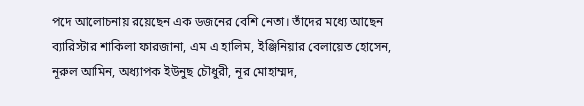পদে আলোচনায় রয়েছেন এক ডজনের বেশি নেতা। তাঁদের মধ্যে আছেন ব্যারিস্টার শাকিলা ফারজানা, এম এ হালিম, ইঞ্জিনিয়ার বেলায়েত হোসেন, নূরুল আমিন, অধ্যাপক ইউনুছ চৌধুরী, নূর মোহাম্মদ,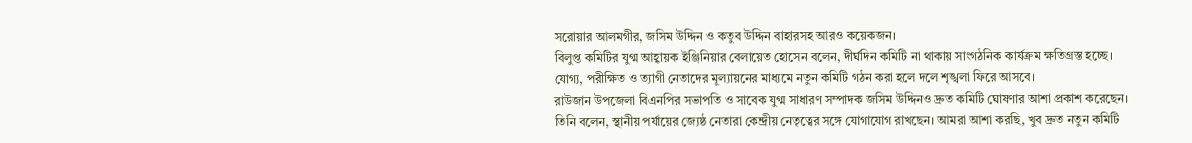সরোয়ার আলমগীর, জসিম উদ্দিন ও কতুব উদ্দিন বাহারসহ আরও কয়েকজন।
বিলুপ্ত কমিটির যুগ্ম আহ্বায়ক ইঞ্জিনিয়ার বেলায়েত হোসেন বলেন, দীর্ঘদিন কমিটি না থাকায় সাংগঠনিক কার্যক্রম ক্ষতিগ্রস্ত হচ্ছে। যোগ্য, পরীক্ষিত ও ত্যাগী নেতাদের মূল্যায়নের মাধ্যমে নতুন কমিটি গঠন করা হলে দলে শৃঙ্খলা ফিরে আসবে।
রাউজান উপজেলা বিএনপির সভাপতি ও সাবেক যুগ্ম সাধারণ সম্পাদক জসিম উদ্দিনও দ্রুত কমিটি ঘোষণার আশা প্রকাশ করেছেন। তিনি বলেন, স্থানীয় পর্যায়ের জ্যেষ্ঠ নেতারা কেন্দ্রীয় নেতৃত্বের সঙ্গে যোগাযোগ রাখছেন। আমরা আশা করছি, খুব দ্রুত নতুন কমিটি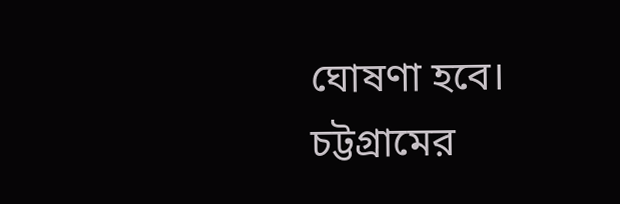ঘোষণা হবে।
চট্টগ্রামের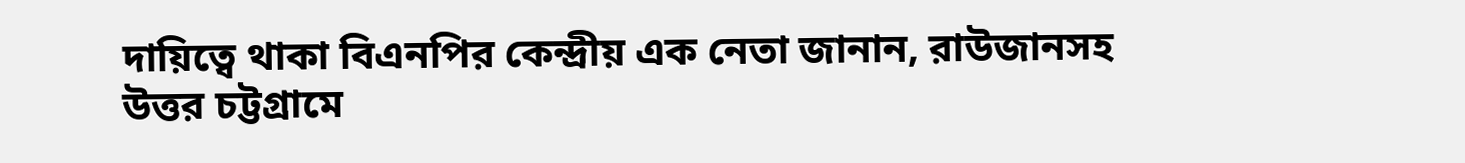দায়িত্বে থাকা বিএনপির কেন্দ্রীয় এক নেতা জানান, রাউজানসহ উত্তর চট্টগ্রামে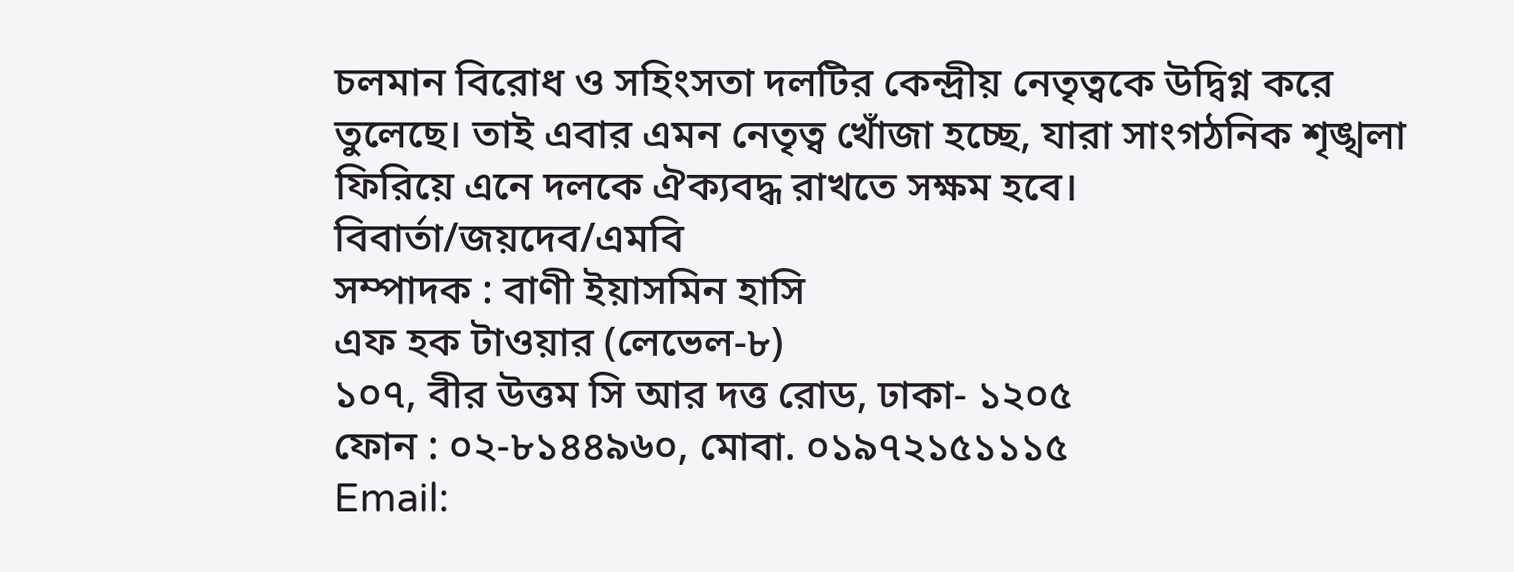চলমান বিরোধ ও সহিংসতা দলটির কেন্দ্রীয় নেতৃত্বকে উদ্বিগ্ন করে তুলেছে। তাই এবার এমন নেতৃত্ব খোঁজা হচ্ছে, যারা সাংগঠনিক শৃঙ্খলা ফিরিয়ে এনে দলকে ঐক্যবদ্ধ রাখতে সক্ষম হবে।
বিবার্তা/জয়দেব/এমবি
সম্পাদক : বাণী ইয়াসমিন হাসি
এফ হক টাওয়ার (লেভেল-৮)
১০৭, বীর উত্তম সি আর দত্ত রোড, ঢাকা- ১২০৫
ফোন : ০২-৮১৪৪৯৬০, মোবা. ০১৯৭২১৫১১১৫
Email: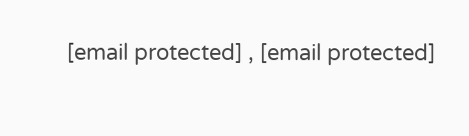[email protected] , [email protected]